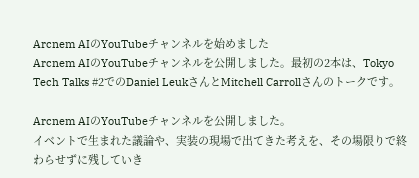Arcnem AIのYouTubeチャンネルを始めました
Arcnem AIのYouTubeチャンネルを公開しました。最初の2本は、Tokyo Tech Talks #2でのDaniel LeukさんとMitchell Carrollさんのトークです。

Arcnem AIのYouTubeチャンネルを公開しました。
イベントで生まれた議論や、実装の現場で出てきた考えを、その場限りで終わらせずに残していき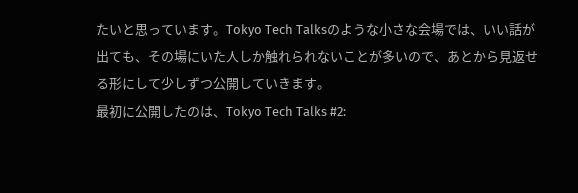たいと思っています。Tokyo Tech Talksのような小さな会場では、いい話が出ても、その場にいた人しか触れられないことが多いので、あとから見返せる形にして少しずつ公開していきます。
最初に公開したのは、Tokyo Tech Talks #2: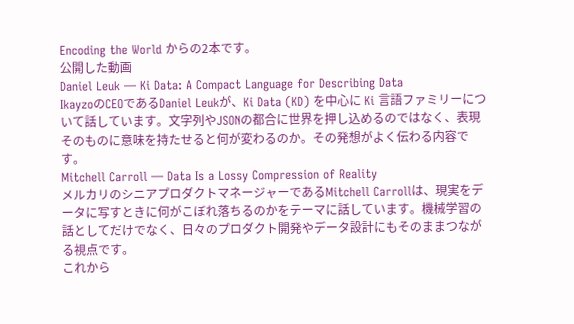Encoding the World からの2本です。
公開した動画
Daniel Leuk — Ki Data: A Compact Language for Describing Data
IkayzoのCEOであるDaniel Leukが、Ki Data (KD) を中心に Ki 言語ファミリーについて話しています。文字列やJSONの都合に世界を押し込めるのではなく、表現そのものに意味を持たせると何が変わるのか。その発想がよく伝わる内容です。
Mitchell Carroll — Data Is a Lossy Compression of Reality
メルカリのシニアプロダクトマネージャーであるMitchell Carrollは、現実をデータに写すときに何がこぼれ落ちるのかをテーマに話しています。機械学習の話としてだけでなく、日々のプロダクト開発やデータ設計にもそのままつながる視点です。
これから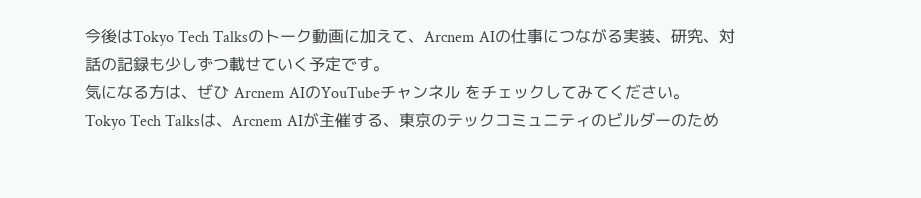今後はTokyo Tech Talksのトーク動画に加えて、Arcnem AIの仕事につながる実装、研究、対話の記録も少しずつ載せていく予定です。
気になる方は、ぜひ Arcnem AIのYouTubeチャンネル をチェックしてみてください。
Tokyo Tech Talksは、Arcnem AIが主催する、東京のテックコミュニティのビルダーのため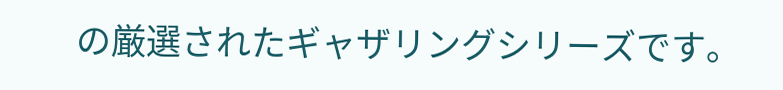の厳選されたギャザリングシリーズです。